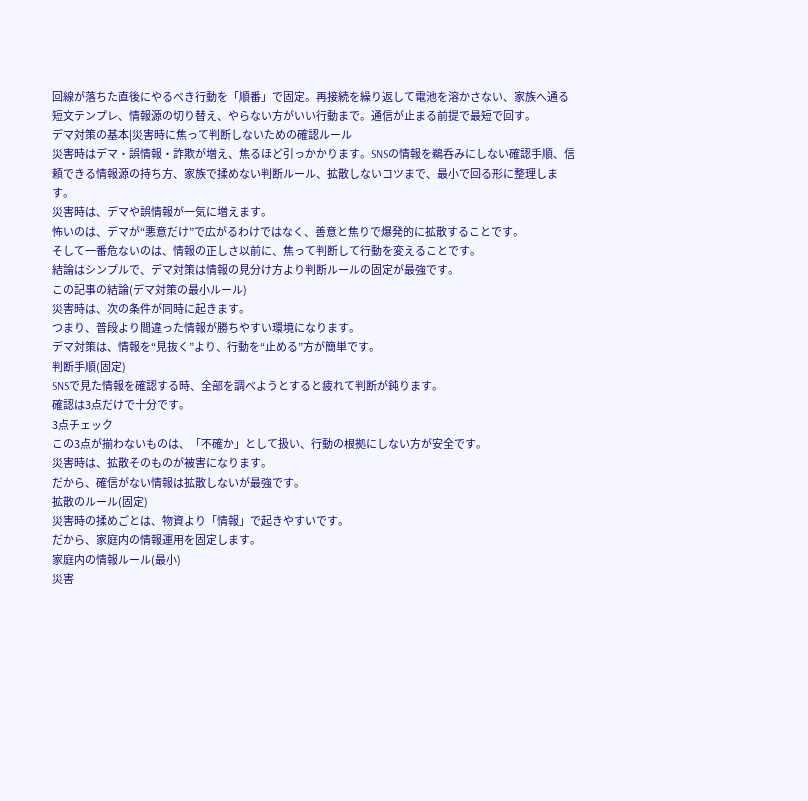回線が落ちた直後にやるべき行動を「順番」で固定。再接続を繰り返して電池を溶かさない、家族へ通る短文テンプレ、情報源の切り替え、やらない方がいい行動まで。通信が止まる前提で最短で回す。
デマ対策の基本|災害時に焦って判断しないための確認ルール
災害時はデマ・誤情報・詐欺が増え、焦るほど引っかかります。SNSの情報を鵜呑みにしない確認手順、信頼できる情報源の持ち方、家族で揉めない判断ルール、拡散しないコツまで、最小で回る形に整理します。
災害時は、デマや誤情報が一気に増えます。
怖いのは、デマが“悪意だけ”で広がるわけではなく、善意と焦りで爆発的に拡散することです。
そして一番危ないのは、情報の正しさ以前に、焦って判断して行動を変えることです。
結論はシンプルで、デマ対策は情報の見分け方より判断ルールの固定が最強です。
この記事の結論(デマ対策の最小ルール)
災害時は、次の条件が同時に起きます。
つまり、普段より間違った情報が勝ちやすい環境になります。
デマ対策は、情報を“見抜く”より、行動を“止める”方が簡単です。
判断手順(固定)
SNSで見た情報を確認する時、全部を調べようとすると疲れて判断が鈍ります。
確認は3点だけで十分です。
3点チェック
この3点が揃わないものは、「不確か」として扱い、行動の根拠にしない方が安全です。
災害時は、拡散そのものが被害になります。
だから、確信がない情報は拡散しないが最強です。
拡散のルール(固定)
災害時の揉めごとは、物資より「情報」で起きやすいです。
だから、家庭内の情報運用を固定します。
家庭内の情報ルール(最小)
災害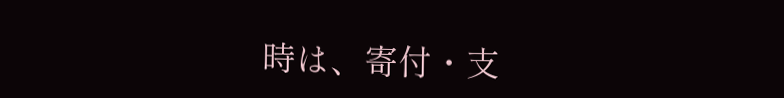時は、寄付・支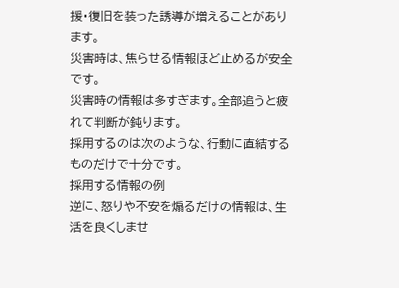援・復旧を装った誘導が増えることがあります。
災害時は、焦らせる情報ほど止めるが安全です。
災害時の情報は多すぎます。全部追うと疲れて判断が鈍ります。
採用するのは次のような、行動に直結するものだけで十分です。
採用する情報の例
逆に、怒りや不安を煽るだけの情報は、生活を良くしませ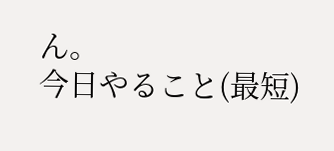ん。
今日やること(最短)